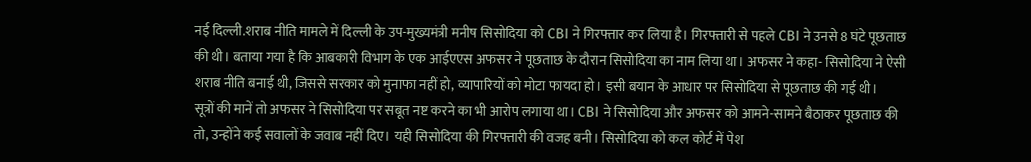नई दिल्ली.शराब नीति मामले में दिल्ली के उप-मुख्यमंत्री मनीष सिसोदिया को CBI ने गिरफ्तार कर लिया है। गिरफ्तारी से पहले CBI ने उनसे 8 घंटे पूछताछ की थी। बताया गया है कि आबकारी विभाग के एक आईएएस अफसर ने पूछताछ के दौरान सिसोदिया का नाम लिया था। अफसर ने कहा- सिसोदिया ने ऐसी शराब नीति बनाई थी, जिससे सरकार को मुनाफा नहीं हो, व्यापारियों को मोटा फायदा हो। इसी बयान के आधार पर सिसोदिया से पूछताछ की गई थी।
सूत्रों की मानें तो अफसर ने सिसोदिया पर सबूत नष्ट करने का भी आरोप लगाया था। CBI ने सिसोदिया और अफसर को आमने-सामने बैठाकर पूछताछ की तो, उन्होंने कई सवालों के जवाब नहीं दिए। यही सिसोदिया की गिरफ्तारी की वजह बनी। सिसोदिया को कल कोर्ट में पेश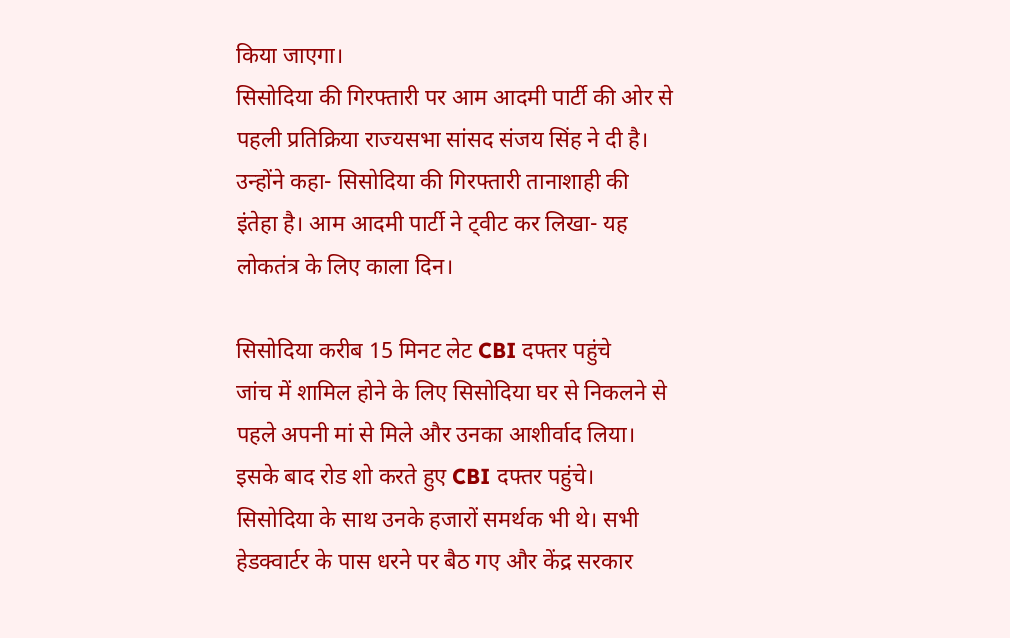किया जाएगा।
सिसोदिया की गिरफ्तारी पर आम आदमी पार्टी की ओर से पहली प्रतिक्रिया राज्यसभा सांसद संजय सिंह ने दी है। उन्होंने कहा- सिसोदिया की गिरफ्तारी तानाशाही की इंतेहा है। आम आदमी पार्टी ने ट्वीट कर लिखा- यह लोकतंत्र के लिए काला दिन।

सिसोदिया करीब 15 मिनट लेट CBI दफ्तर पहुंचे
जांच में शामिल होने के लिए सिसोदिया घर से निकलने से पहले अपनी मां से मिले और उनका आशीर्वाद लिया। इसके बाद रोड शो करते हुए CBI दफ्तर पहुंचे। सिसोदिया के साथ उनके हजारों समर्थक भी थे। सभी हेडक्वार्टर के पास धरने पर बैठ गए और केंद्र सरकार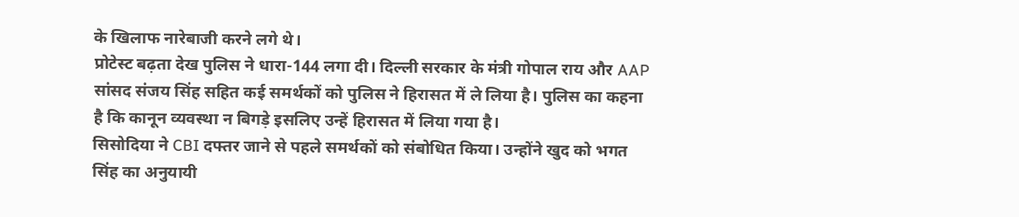के खिलाफ नारेबाजी करने लगे थे।
प्रोटेस्ट बढ़ता देख पुलिस ने धारा-144 लगा दी। दिल्ली सरकार के मंत्री गोपाल राय और AAP सांसद संजय सिंह सहित कई समर्थकों को पुलिस ने हिरासत में ले लिया है। पुलिस का कहना है कि कानून व्यवस्था न बिगड़े इसलिए उन्हें हिरासत में लिया गया है।
सिसोदिया ने CBI दफ्तर जाने से पहले समर्थकों को संबोधित किया। उन्होंने खुद को भगत सिंह का अनुयायी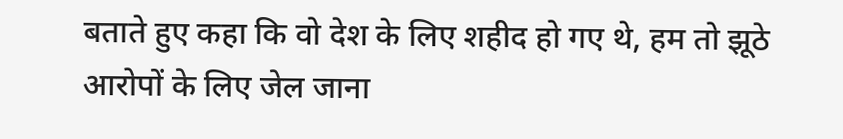बताते हुए कहा कि वो देश के लिए शहीद हो गए थे, हम तो झूठे आरोपों के लिए जेल जाना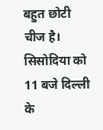बहुत छोटी चीज है। सिसोदिया को 11 बजे दिल्ली के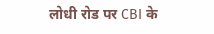लोधी रोड पर CBI के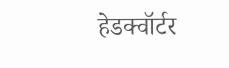हेडक्वॉर्टर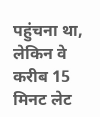पहुंचना था, लेकिन वे करीब 15 मिनट लेट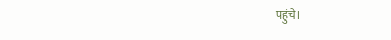पहुंचे।